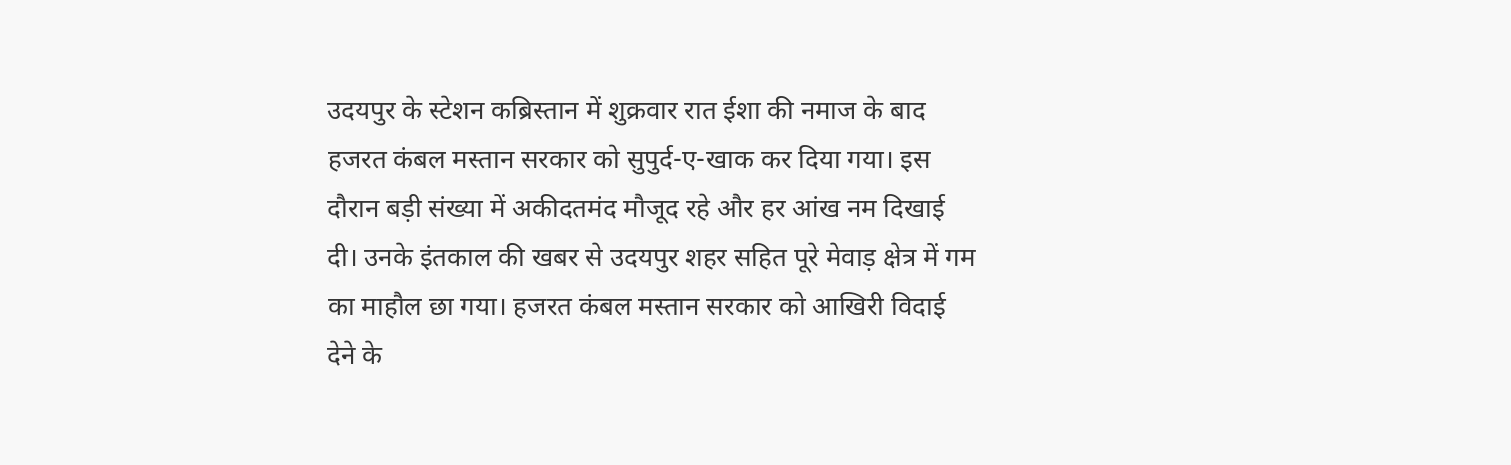उदयपुर के स्टेशन कब्रिस्तान में शुक्रवार रात ईशा की नमाज के बाद हजरत कंबल मस्तान सरकार को सुपुर्द-ए-खाक कर दिया गया। इस दौरान बड़ी संख्या में अकीदतमंद मौजूद रहे और हर आंख नम दिखाई दी। उनके इंतकाल की खबर से उदयपुर शहर सहित पूरे मेवाड़ क्षेत्र में गम का माहौल छा गया। हजरत कंबल मस्तान सरकार को आखिरी विदाई देने के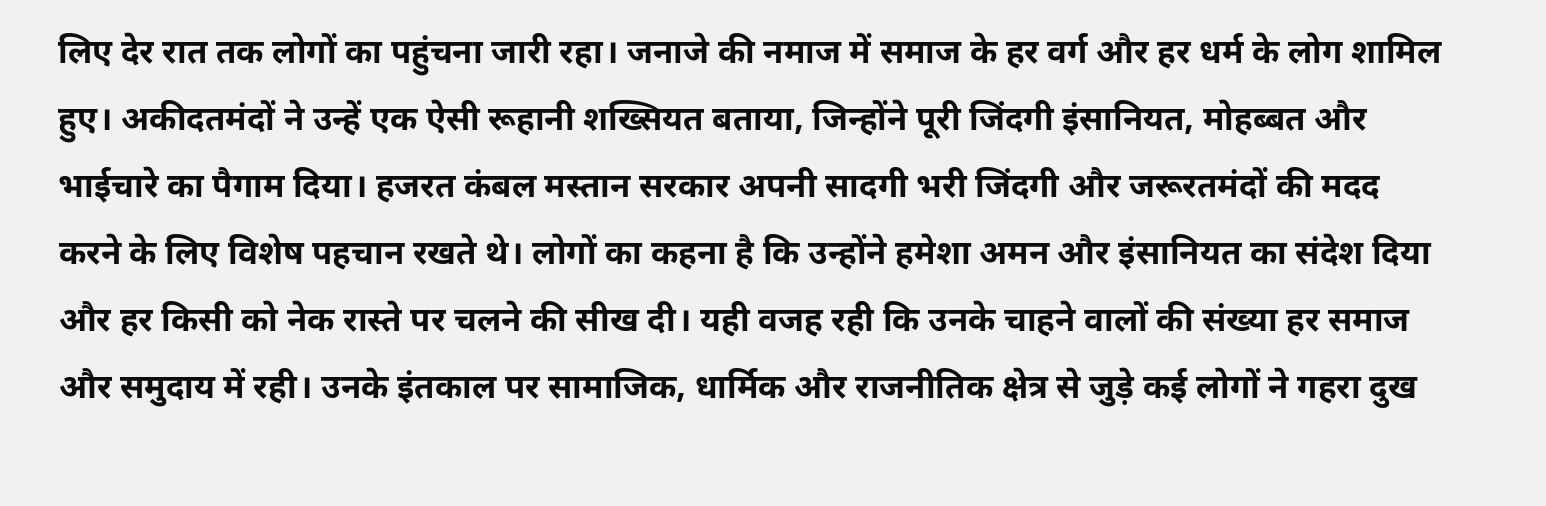लिए देर रात तक लोगों का पहुंचना जारी रहा। जनाजे की नमाज में समाज के हर वर्ग और हर धर्म के लोग शामिल हुए। अकीदतमंदों ने उन्हें एक ऐसी रूहानी शख्सियत बताया, जिन्होंने पूरी जिंदगी इंसानियत, मोहब्बत और भाईचारे का पैगाम दिया। हजरत कंबल मस्तान सरकार अपनी सादगी भरी जिंदगी और जरूरतमंदों की मदद करने के लिए विशेष पहचान रखते थे। लोगों का कहना है कि उन्होंने हमेशा अमन और इंसानियत का संदेश दिया और हर किसी को नेक रास्ते पर चलने की सीख दी। यही वजह रही कि उनके चाहने वालों की संख्या हर समाज और समुदाय में रही। उनके इंतकाल पर सामाजिक, धार्मिक और राजनीतिक क्षेत्र से जुड़े कई लोगों ने गहरा दुख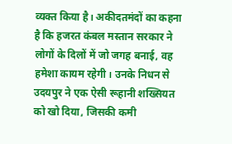व्यक्त किया है। अकीदतमंदों का कहना है कि हजरत कंबल मस्तान सरकार ने लोगों के दिलों में जो जगह बनाई, वह हमेशा कायम रहेगी। उनके निधन से उदयपुर ने एक ऐसी रूहानी शख्सियत को खो दिया, जिसकी कमी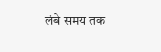लंबे समय तक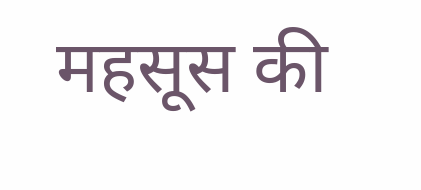महसूस की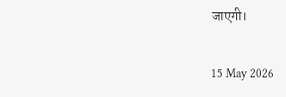जाएगी।

15 May 2026